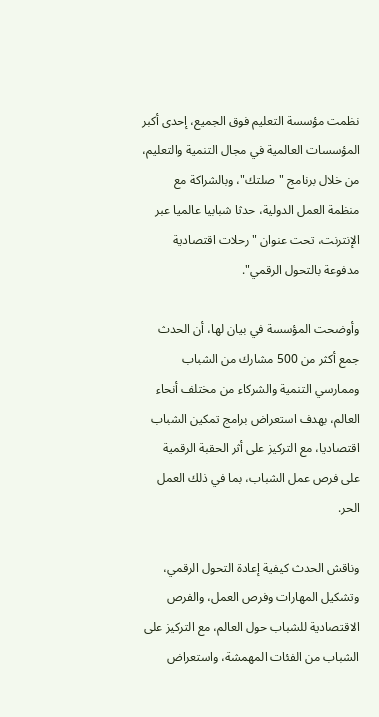نظمت مؤسسة التعليم فوق الجميع، إحدى أكبر المؤسسات العالمية في مجال التنمية والتعليم، من خلال برنامج "صلتك"، وبالشراكة مع منظمة العمل الدولية، حدثا شبابيا عالميا عبر الإنترنت، تحت عنوان "رحلات اقتصادية مدفوعة بالتحول الرقمي".

وأوضحت المؤسسة في بيان لها، أن الحدث جمع أكثر من 500 مشارك من الشباب وممارسي التنمية والشركاء من مختلف أنحاء العالم، بهدف استعراض برامج تمكين الشباب اقتصاديا، مع التركيز على أثر الحقبة الرقمية على فرص عمل الشباب، بما في ذلك العمل الحر.

وناقش الحدث كيفية إعادة التحول الرقمي، وتشكيل المهارات وفرص العمل، والفرص الاقتصادية للشباب حول العالم، مع التركيز على الشباب من الفئات المهمشة، واستعراض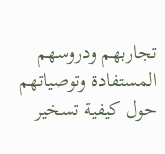تجاربهم ودروسهم المستفادة وتوصياتهم حول كيفية تسخير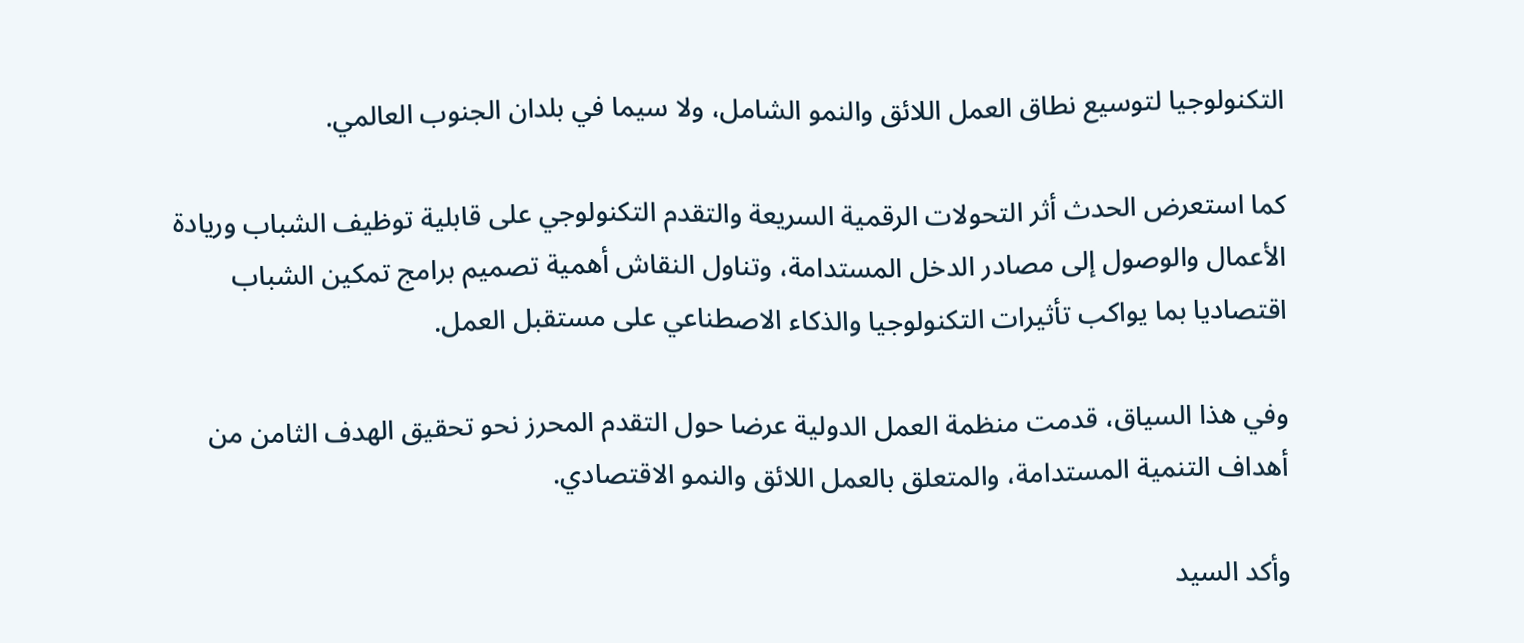التكنولوجيا لتوسيع نطاق العمل اللائق والنمو الشامل، ولا سيما في بلدان الجنوب العالمي.

كما استعرض الحدث أثر التحولات الرقمية السريعة والتقدم التكنولوجي على قابلية توظيف الشباب وريادة الأعمال والوصول إلى مصادر الدخل المستدامة، وتناول النقاش أهمية تصميم برامج تمكين الشباب اقتصاديا بما يواكب تأثيرات التكنولوجيا والذكاء الاصطناعي على مستقبل العمل.

وفي هذا السياق، قدمت منظمة العمل الدولية عرضا حول التقدم المحرز نحو تحقيق الهدف الثامن من أهداف التنمية المستدامة، والمتعلق بالعمل اللائق والنمو الاقتصادي.

وأكد السيد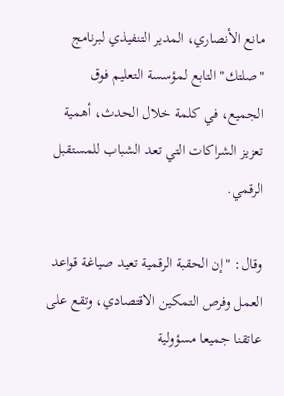مانع الأنصاري، المدير التنفيذي لبرنامج "صلتك" التابع لمؤسسة التعليم فوق الجميع، في كلمة خلال الحدث، أهمية تعزيز الشراكات التي تعد الشباب للمستقبل الرقمي.

وقال: "إن الحقبة الرقمية تعيد صياغة قواعد العمل وفرص التمكين الاقتصادي، وتقع على عاتقنا جميعا مسؤولية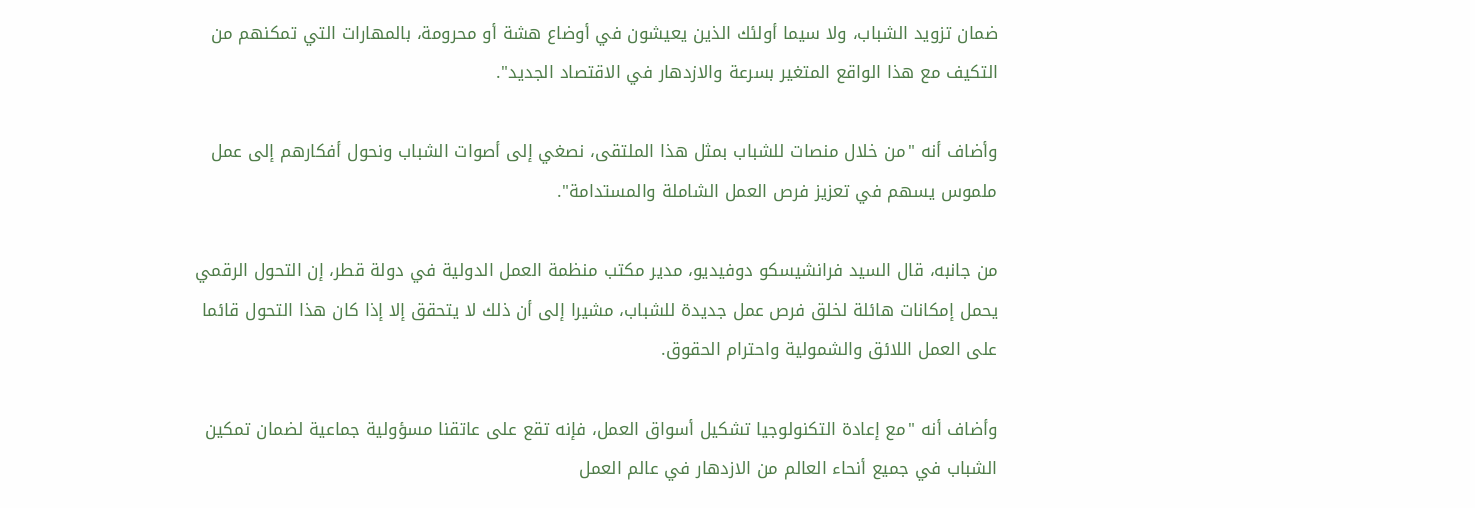ضمان تزويد الشباب، ولا سيما أولئك الذين يعيشون في أوضاع هشة أو محرومة، بالمهارات التي تمكنهم من التكيف مع هذا الواقع المتغير بسرعة والازدهار في الاقتصاد الجديد".

وأضاف أنه "من خلال منصات للشباب بمثل هذا الملتقى، نصغي إلى أصوات الشباب ونحول أفكارهم إلى عمل ملموس يسهم في تعزيز فرص العمل الشاملة والمستدامة".

من جانبه، قال السيد فرانشيسكو دوفيديو، مدير مكتب منظمة العمل الدولية في دولة قطر، إن التحول الرقمي يحمل إمكانات هائلة لخلق فرص عمل جديدة للشباب، مشيرا إلى أن ذلك لا يتحقق إلا إذا كان هذا التحول قائما على العمل اللائق والشمولية واحترام الحقوق.

وأضاف أنه "مع إعادة التكنولوجيا تشكيل أسواق العمل، فإنه تقع على عاتقنا مسؤولية جماعية لضمان تمكين الشباب في جميع أنحاء العالم من الازدهار في عالم العمل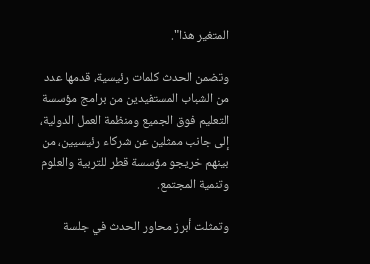المتغير هذا".

وتضمن الحدث كلمات رئيسية، قدمها عدد من الشباب المستفيدين من برامج مؤسسة التعليم فوق الجميع ومنظمة العمل الدولية، إلى جانب ممثلين عن شركاء رئيسيين، من بينهم خريجو مؤسسة قطر للتربية والعلوم وتنمية المجتمع.

وتمثلت أبرز محاور الحدث في جلسة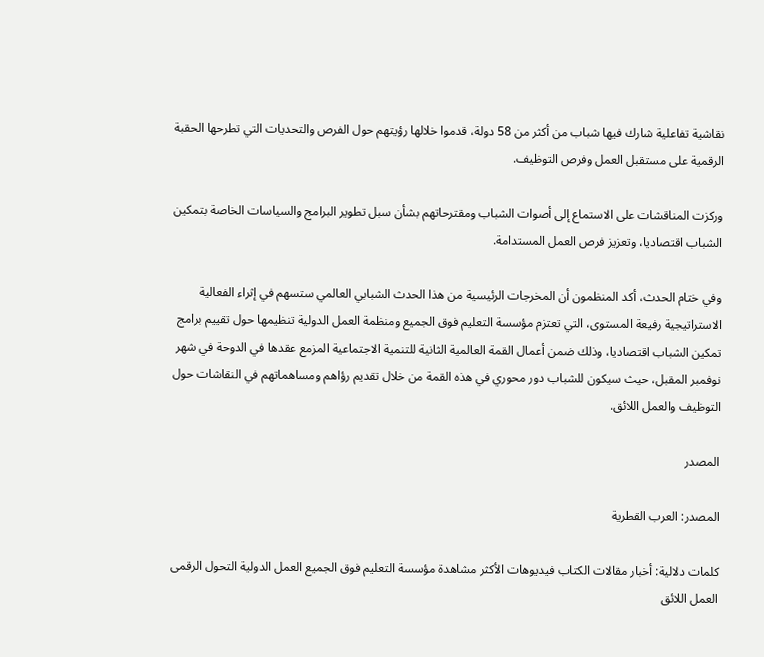نقاشية تفاعلية شارك فيها شباب من أكثر من 58 دولة، قدموا خلالها رؤيتهم حول الفرص والتحديات التي تطرحها الحقبة الرقمية على مستقبل العمل وفرص التوظيف.

وركزت المناقشات على الاستماع إلى أصوات الشباب ومقترحاتهم بشأن سبل تطوير البرامج والسياسات الخاصة بتمكين الشباب اقتصاديا، وتعزيز فرص العمل المستدامة.

وفي ختام الحدث، أكد المنظمون أن المخرجات الرئيسية من هذا الحدث الشبابي العالمي ستسهم في إثراء الفعالية الاستراتيجية رفيعة المستوى، التي تعتزم مؤسسة التعليم فوق الجميع ومنظمة العمل الدولية تنظيمها حول تقييم برامج تمكين الشباب اقتصاديا، وذلك ضمن أعمال القمة العالمية الثانية للتنمية الاجتماعية المزمع عقدها في الدوحة في شهر نوفمبر المقبل، حيث سيكون للشباب دور محوري في هذه القمة من خلال تقديم رؤاهم ومساهماتهم في النقاشات حول التوظيف والعمل اللائق.

المصدر

المصدر: العرب القطرية

كلمات دلالية: أخبار مقالات الكتاب فيديوهات الأكثر مشاهدة مؤسسة التعلیم فوق الجمیع العمل الدولیة التحول الرقمی العمل اللائق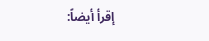إقرأ أيضاً: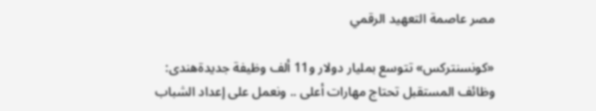مصر عاصمة التعهيد الرقمي

«كونسنتركس» تتوسع بمليار دولار و11 ألف وظيفة جديدةهندى: وظائف المستقبل تحتاج مهارات أعلى .. ونعمل على إعداد الشباب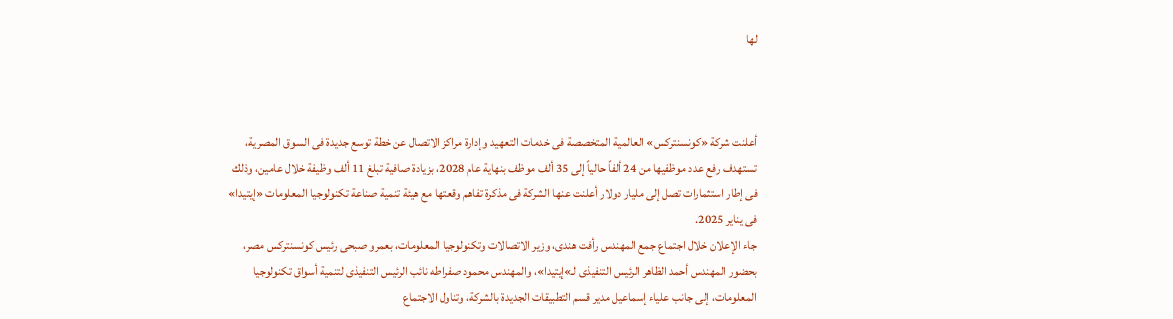لها



أعلنت شركة «كونسنتركس» العالمية المتخصصة فى خدمات التعهيد وإدارة مراكز الاتصال عن خطة توسع جديدة فى السوق المصرية، تستهدف رفع عدد موظفيها من 24 ألفاً حالياً إلى 35 ألف موظف بنهاية عام 2028، بزيادة صافية تبلغ 11 ألف وظيفة خلال عامين، وذلك فى إطار استثمارات تصل إلى مليار دولار أعلنت عنها الشركة فى مذكرة تفاهم وقعتها مع هيئة تنمية صناعة تكنولوجيا المعلومات «إيتيدا» فى يناير 2025.
جاء الإعلان خلال اجتماع جمع المهندس رأفت هندى، وزير الاتصالات وتكنولوجيا المعلومات، بعمرو صبحى رئيس كونسنتركس مصر، بحضور المهندس أحمد الظاهر الرئيس التنفيذى لـ»إيتيدا»، والمهندس محمود صفراطه نائب الرئيس التنفيذى لتنمية أسواق تكنولوجيا المعلومات، إلى جانب علياء إسماعيل مدير قسم التطبيقات الجديدة بالشركة، وتناول الاجتماع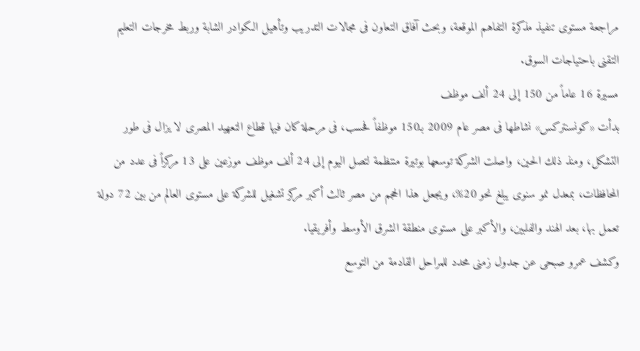مراجعة مستوى تنفيذ مذكرة التفاهم الموقعة، وبحث آفاق التعاون فى مجالات التدريب وتأهيل الكوادر الشابة وربط مخرجات التعليم التقنى باحتياجات السوق.
مسيرة 16 عاماً من 150 إلى 24 ألف موظف
بدأت «كونسنتركس» نشاطها فى مصر عام 2009 بـ150 موظفاً فحسب، فى مرحلة كان فيها قطاع التعهيد المصرى لا يزال فى طور التشكل، ومنذ ذلك الحين، واصلت الشركة توسعها بوتيرة منتظمة لتصل اليوم إلى 24 ألف موظف موزعين على 13 مركزاً فى عدد من المحافظات، بمعدل نمو سنوى يبلغ نحو 20%، ويجعل هذا الحجم من مصر ثالث أكبر مركز تشغيل للشركة على مستوى العالم من بين 72 دولة تعمل بها، بعد الهند والفلبين، والأكبر على مستوى منطقة الشرق الأوسط وأفريقيا.
وكشف عمرو صبحى عن جدول زمنى محدد للمراحل القادمة من التوسع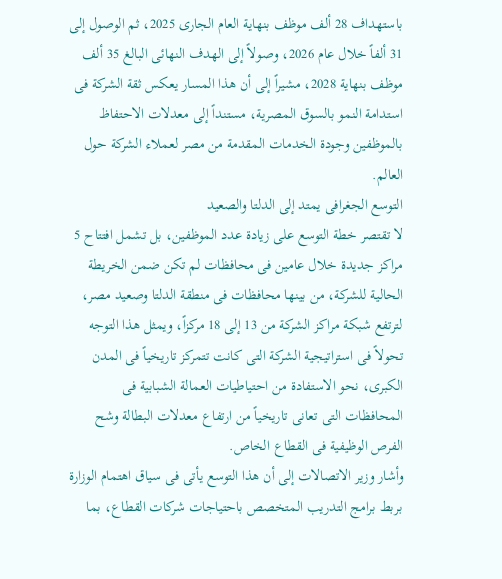باستهداف 28 ألف موظف بنهاية العام الجارى 2025، ثم الوصول إلى 31 ألفاً خلال عام 2026، وصولاً إلى الهدف النهائى البالغ 35 ألف موظف بنهاية 2028، مشيراً إلى أن هذا المسار يعكس ثقة الشركة فى استدامة النمو بالسوق المصرية، مستنداً إلى معدلات الاحتفاظ بالموظفين وجودة الخدمات المقدمة من مصر لعملاء الشركة حول العالم.
التوسع الجغرافى يمتد إلى الدلتا والصعيد
لا تقتصر خطة التوسع على زيادة عدد الموظفين، بل تشمل افتتاح 5 مراكز جديدة خلال عامين فى محافظات لم تكن ضمن الخريطة الحالية للشركة، من بينها محافظات فى منطقة الدلتا وصعيد مصر، لترتفع شبكة مراكز الشركة من 13 إلى 18 مركزاً، ويمثل هذا التوجه تحولاً فى استراتيجية الشركة التى كانت تتمركز تاريخياً فى المدن الكبرى، نحو الاستفادة من احتياطيات العمالة الشبابية فى المحافظات التى تعانى تاريخياً من ارتفاع معدلات البطالة وشح الفرص الوظيفية فى القطاع الخاص.
وأشار وزير الاتصالات إلى أن هذا التوسع يأتى فى سياق اهتمام الوزارة بربط برامج التدريب المتخصص باحتياجات شركات القطاع، بما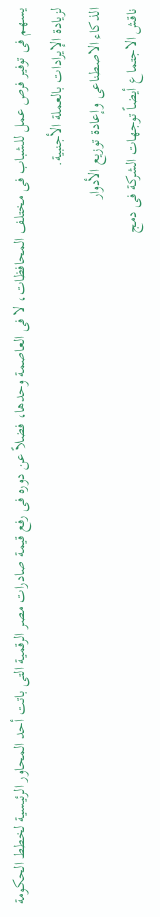يسهم فى توفير فرص عمل للشباب فى مختلف المحافظات، لا فى العاصمة وحدها، فضلاً عن دوره فى رفع قيمة صادرات مصر الرقمية التى باتت أحد المحاور الرئيسية لخطط الحكومة لزيادة الإيرادات بالعملة الأجنبية.
الذكاء الاصطناعى وإعادة توزيع الأدوار
ناقش الاجتماع أيضاً توجهات الشركة فى دمج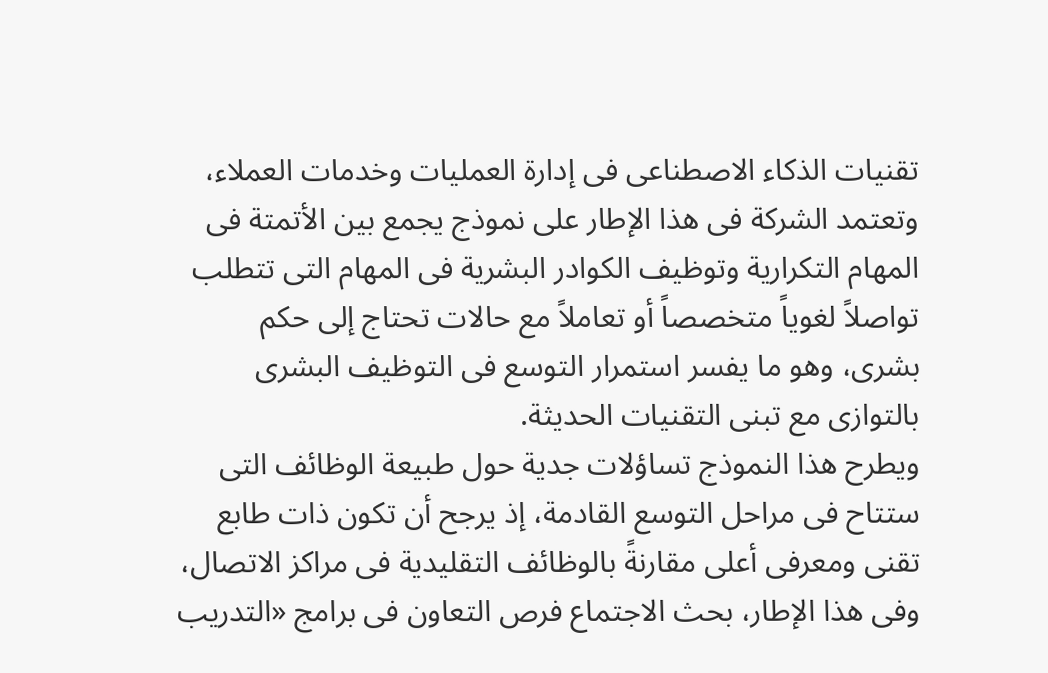تقنيات الذكاء الاصطناعى فى إدارة العمليات وخدمات العملاء، وتعتمد الشركة فى هذا الإطار على نموذج يجمع بين الأتمتة فى المهام التكرارية وتوظيف الكوادر البشرية فى المهام التى تتطلب تواصلاً لغوياً متخصصاً أو تعاملاً مع حالات تحتاج إلى حكم بشرى، وهو ما يفسر استمرار التوسع فى التوظيف البشرى بالتوازى مع تبنى التقنيات الحديثة.
ويطرح هذا النموذج تساؤلات جدية حول طبيعة الوظائف التى ستتاح فى مراحل التوسع القادمة، إذ يرجح أن تكون ذات طابع تقنى ومعرفى أعلى مقارنةً بالوظائف التقليدية فى مراكز الاتصال، وفى هذا الإطار، بحث الاجتماع فرص التعاون فى برامج «التدريب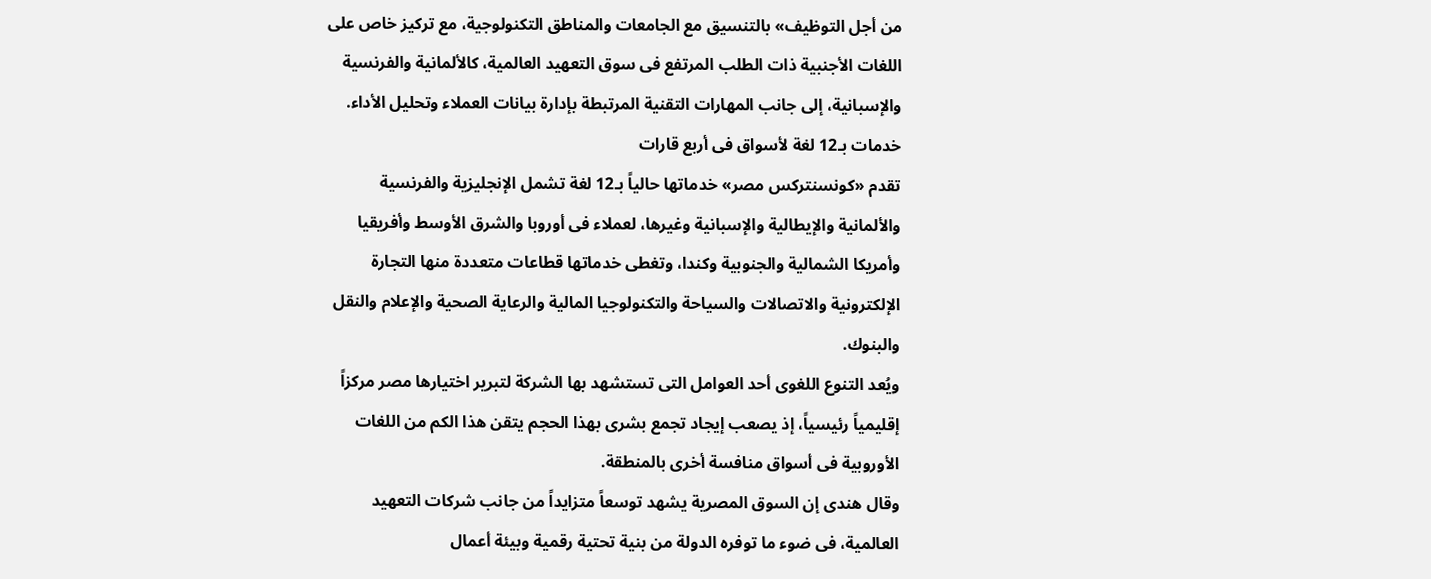من أجل التوظيف» بالتنسيق مع الجامعات والمناطق التكنولوجية، مع تركيز خاص على اللغات الأجنبية ذات الطلب المرتفع فى سوق التعهيد العالمية، كالألمانية والفرنسية والإسبانية، إلى جانب المهارات التقنية المرتبطة بإدارة بيانات العملاء وتحليل الأداء.
خدمات بـ12 لغة لأسواق فى أربع قارات
تقدم «كونسنتركس مصر» خدماتها حالياً بـ12 لغة تشمل الإنجليزية والفرنسية والألمانية والإيطالية والإسبانية وغيرها، لعملاء فى أوروبا والشرق الأوسط وأفريقيا وأمريكا الشمالية والجنوبية وكندا، وتغطى خدماتها قطاعات متعددة منها التجارة الإلكترونية والاتصالات والسياحة والتكنولوجيا المالية والرعاية الصحية والإعلام والنقل والبنوك.
ويُعد التنوع اللغوى أحد العوامل التى تستشهد بها الشركة لتبرير اختيارها مصر مركزاً إقليمياً رئيسياً، إذ يصعب إيجاد تجمع بشرى بهذا الحجم يتقن هذا الكم من اللغات الأوروبية فى أسواق منافسة أخرى بالمنطقة.
وقال هندى إن السوق المصرية يشهد توسعاً متزايداً من جانب شركات التعهيد العالمية، فى ضوء ما توفره الدولة من بنية تحتية رقمية وبيئة أعمال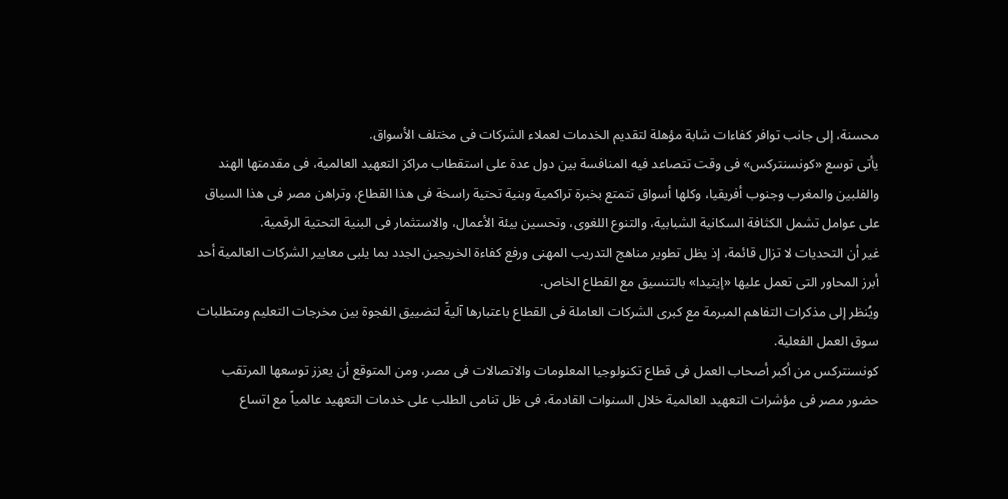محسنة، إلى جانب توافر كفاءات شابة مؤهلة لتقديم الخدمات لعملاء الشركات فى مختلف الأسواق.
يأتى توسع «كونسنتركس» فى وقت تتصاعد فيه المنافسة بين دول عدة على استقطاب مراكز التعهيد العالمية، فى مقدمتها الهند والفلبين والمغرب وجنوب أفريقيا، وكلها أسواق تتمتع بخبرة تراكمية وبنية تحتية راسخة فى هذا القطاع، وتراهن مصر فى هذا السياق على عوامل تشمل الكثافة السكانية الشبابية، والتنوع اللغوى، وتحسين بيئة الأعمال، والاستثمار فى البنية التحتية الرقمية.
غير أن التحديات لا تزال قائمة، إذ يظل تطوير مناهج التدريب المهنى ورفع كفاءة الخريجين الجدد بما يلبى معايير الشركات العالمية أحد أبرز المحاور التى تعمل عليها «إيتيدا» بالتنسيق مع القطاع الخاص.
ويُنظر إلى مذكرات التفاهم المبرمة مع كبرى الشركات العاملة فى القطاع باعتبارها آليةً لتضييق الفجوة بين مخرجات التعليم ومتطلبات سوق العمل الفعلية.
كونسنتركس من أكبر أصحاب العمل فى قطاع تكنولوجيا المعلومات والاتصالات فى مصر، ومن المتوقع أن يعزز توسعها المرتقب حضور مصر فى مؤشرات التعهيد العالمية خلال السنوات القادمة، فى ظل تنامى الطلب على خدمات التعهيد عالمياً مع اتساع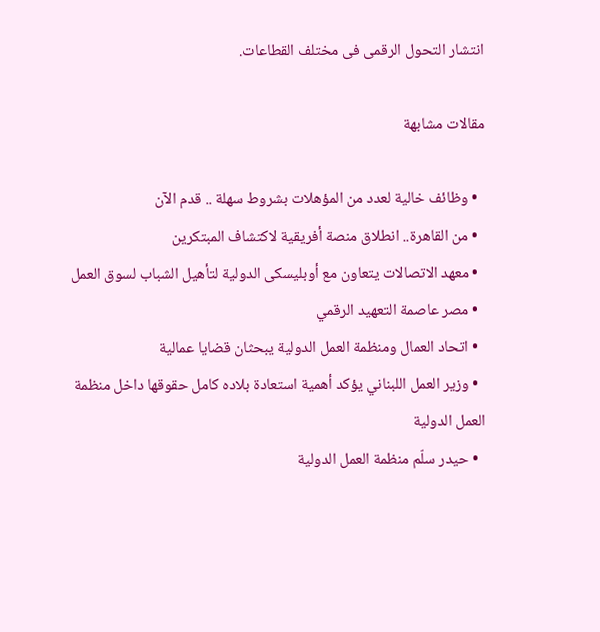انتشار التحول الرقمى فى مختلف القطاعات.

مقالات مشابهة

  • وظائف خالية لعدد من المؤهلات بشروط سهلة .. قدم الآن
  • من القاهرة.. انطلاق منصة أفريقية لاكتشاف المبتكرين
  • معهد الاتصالات يتعاون مع أوبليسكى الدولية لتأهيل الشباب لسوق العمل
  • مصر عاصمة التعهيد الرقمي
  • اتحاد العمال ومنظمة العمل الدولية يبحثان قضايا عمالية
  • وزير العمل اللبناني يؤكد أهمية استعادة بلاده كامل حقوقها داخل منظمة العمل الدولية
  • حيدر سلّم منظمة العمل الدولية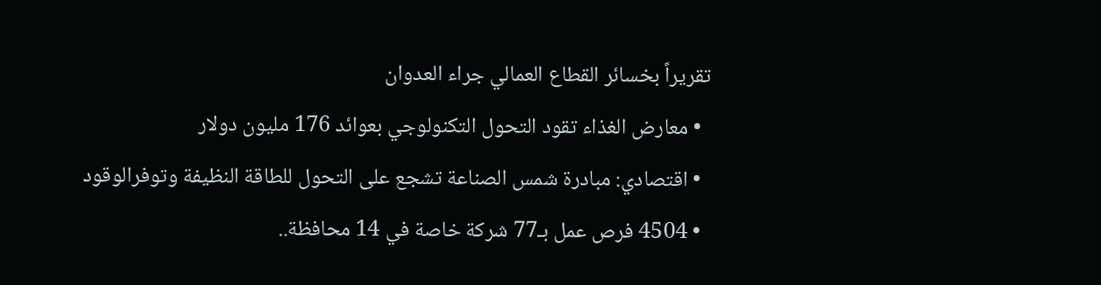تقريراً بخسائر القطاع العمالي جراء العدوان
  • معارض الغذاء تقود التحول التكنولوجي بعوائد 176 مليون دولار
  • اقتصادي: مبادرة شمس الصناعة تشجع على التحول للطاقة النظيفة وتوفرالوقود
  • 4504 فرص عمل بـ77 شركة خاصة في 14 محافظة..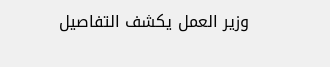وزير العمل يكشف التفاصيل